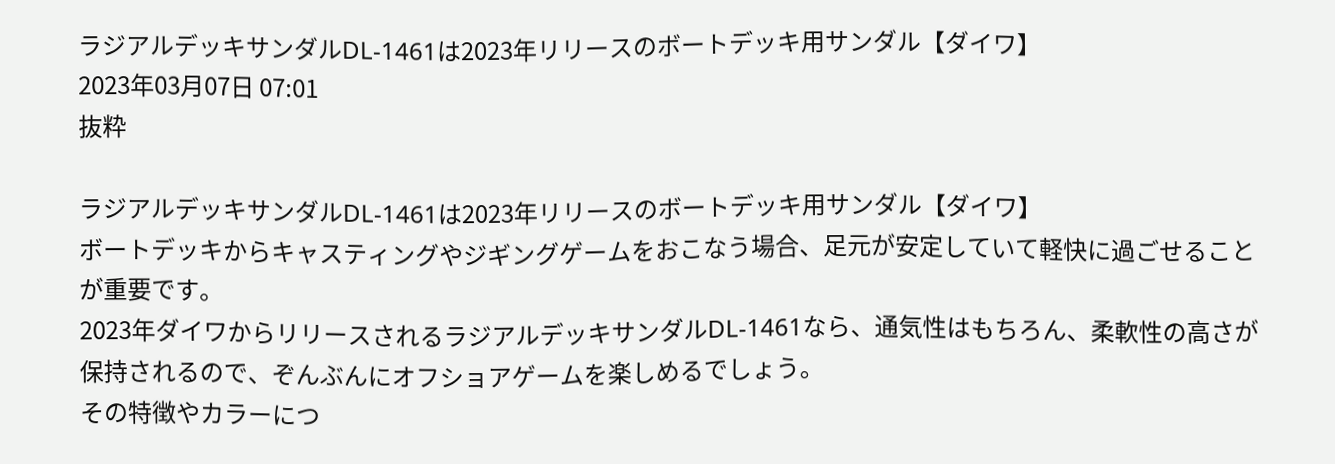ラジアルデッキサンダルDL-1461は2023年リリースのボートデッキ用サンダル【ダイワ】
2023年03月07日 07:01
抜粋

ラジアルデッキサンダルDL-1461は2023年リリースのボートデッキ用サンダル【ダイワ】
ボートデッキからキャスティングやジギングゲームをおこなう場合、足元が安定していて軽快に過ごせることが重要です。
2023年ダイワからリリースされるラジアルデッキサンダルDL-1461なら、通気性はもちろん、柔軟性の高さが保持されるので、ぞんぶんにオフショアゲームを楽しめるでしょう。
その特徴やカラーにつ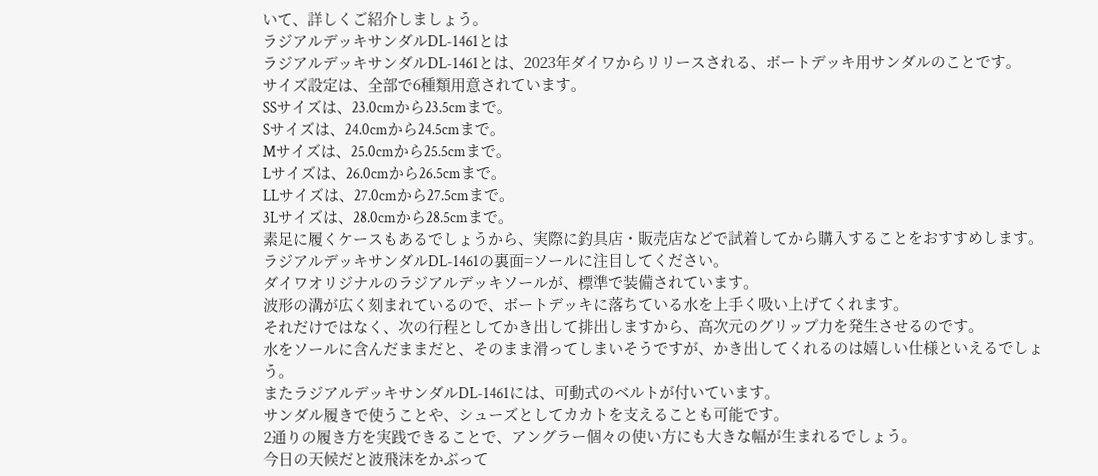いて、詳しくご紹介しましょう。
ラジアルデッキサンダルDL-1461とは
ラジアルデッキサンダルDL-1461とは、2023年ダイワからリリースされる、ボートデッキ用サンダルのことです。
サイズ設定は、全部で6種類用意されています。
SSサイズは、23.0cmから23.5cmまで。
Sサイズは、24.0cmから24.5cmまで。
Mサイズは、25.0cmから25.5cmまで。
Lサイズは、26.0cmから26.5cmまで。
LLサイズは、27.0cmから27.5cmまで。
3Lサイズは、28.0cmから28.5cmまで。
素足に履くケースもあるでしょうから、実際に釣具店・販売店などで試着してから購入することをおすすめします。
ラジアルデッキサンダルDL-1461の裏面=ソールに注目してください。
ダイワオリジナルのラジアルデッキソールが、標準で装備されています。
波形の溝が広く刻まれているので、ボートデッキに落ちている水を上手く吸い上げてくれます。
それだけではなく、次の行程としてかき出して排出しますから、高次元のグリップ力を発生させるのです。
水をソールに含んだままだと、そのまま滑ってしまいそうですが、かき出してくれるのは嬉しい仕様といえるでしょう。
またラジアルデッキサンダルDL-1461には、可動式のベルトが付いています。
サンダル履きで使うことや、シューズとしてカカトを支えることも可能です。
2通りの履き方を実践できることで、アングラー個々の使い方にも大きな幅が生まれるでしょう。
今日の天候だと波飛沫をかぶって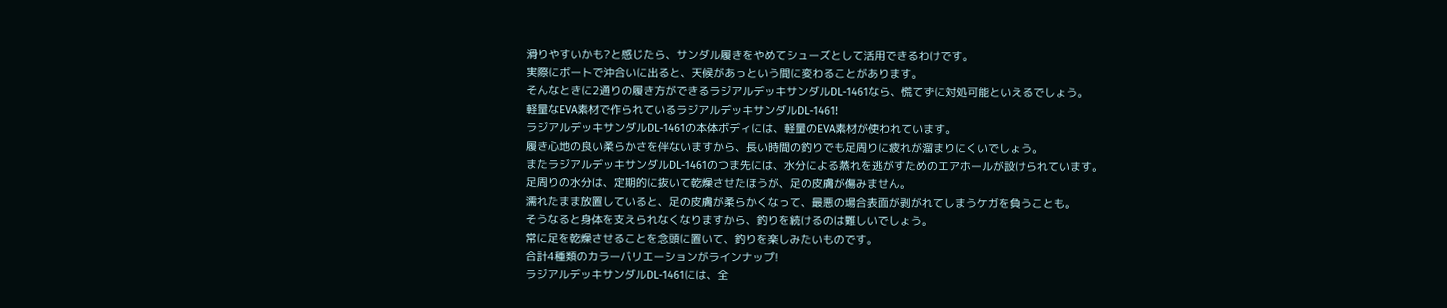滑りやすいかも?と感じたら、サンダル履きをやめてシューズとして活用できるわけです。
実際にボートで沖合いに出ると、天候があっという間に変わることがあります。
そんなときに2通りの履き方ができるラジアルデッキサンダルDL-1461なら、慌てずに対処可能といえるでしょう。
軽量なEVA素材で作られているラジアルデッキサンダルDL-1461!
ラジアルデッキサンダルDL-1461の本体ボディには、軽量のEVA素材が使われています。
履き心地の良い柔らかさを伴ないますから、長い時間の釣りでも足周りに疲れが溜まりにくいでしょう。
またラジアルデッキサンダルDL-1461のつま先には、水分による蒸れを逃がすためのエアホールが設けられています。
足周りの水分は、定期的に抜いて乾燥させたほうが、足の皮膚が傷みません。
濡れたまま放置していると、足の皮膚が柔らかくなって、最悪の場合表面が剥がれてしまうケガを負うことも。
そうなると身体を支えられなくなりますから、釣りを続けるのは難しいでしょう。
常に足を乾燥させることを念頭に置いて、釣りを楽しみたいものです。
合計4種類のカラーバリエーションがラインナップ!
ラジアルデッキサンダルDL-1461には、全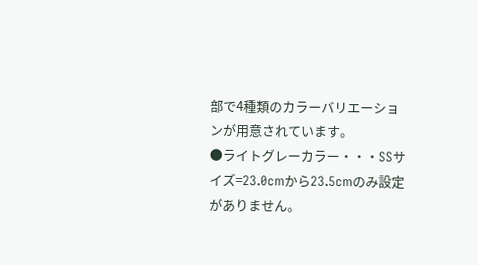部で4種類のカラーバリエーションが用意されています。
●ライトグレーカラー・・・SSサイズ=23.0cmから23.5cmのみ設定がありません。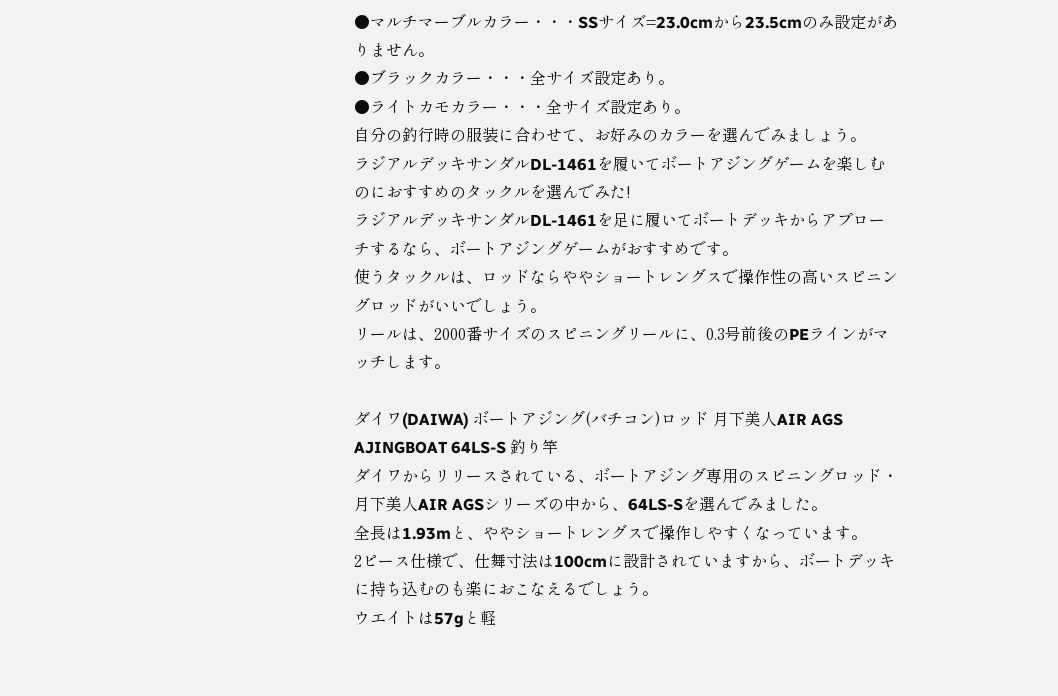●マルチマーブルカラー・・・SSサイズ=23.0cmから23.5cmのみ設定がありません。
●ブラックカラー・・・全サイズ設定あり。
●ライトカモカラー・・・全サイズ設定あり。
自分の釣行時の服装に合わせて、お好みのカラーを選んでみましょう。
ラジアルデッキサンダルDL-1461を履いてボートアジングゲームを楽しむのにおすすめのタックルを選んでみた!
ラジアルデッキサンダルDL-1461を足に履いてボートデッキからアプローチするなら、ボートアジングゲームがおすすめです。
使うタックルは、ロッドならややショートレングスで操作性の高いスピニングロッドがいいでしょう。
リールは、2000番サイズのスピニングリールに、0.3号前後のPEラインがマッチします。

ダイワ(DAIWA) ボートアジング(バチコン)ロッド 月下美人AIR AGS AJINGBOAT 64LS-S 釣り竿
ダイワからリリースされている、ボートアジング専用のスピニングロッド・月下美人AIR AGSシリーズの中から、64LS-Sを選んでみました。
全長は1.93mと、ややショートレングスで操作しやすくなっています。
2ピース仕様で、仕舞寸法は100cmに設計されていますから、ボートデッキに持ち込むのも楽におこなえるでしょう。
ウエイトは57gと軽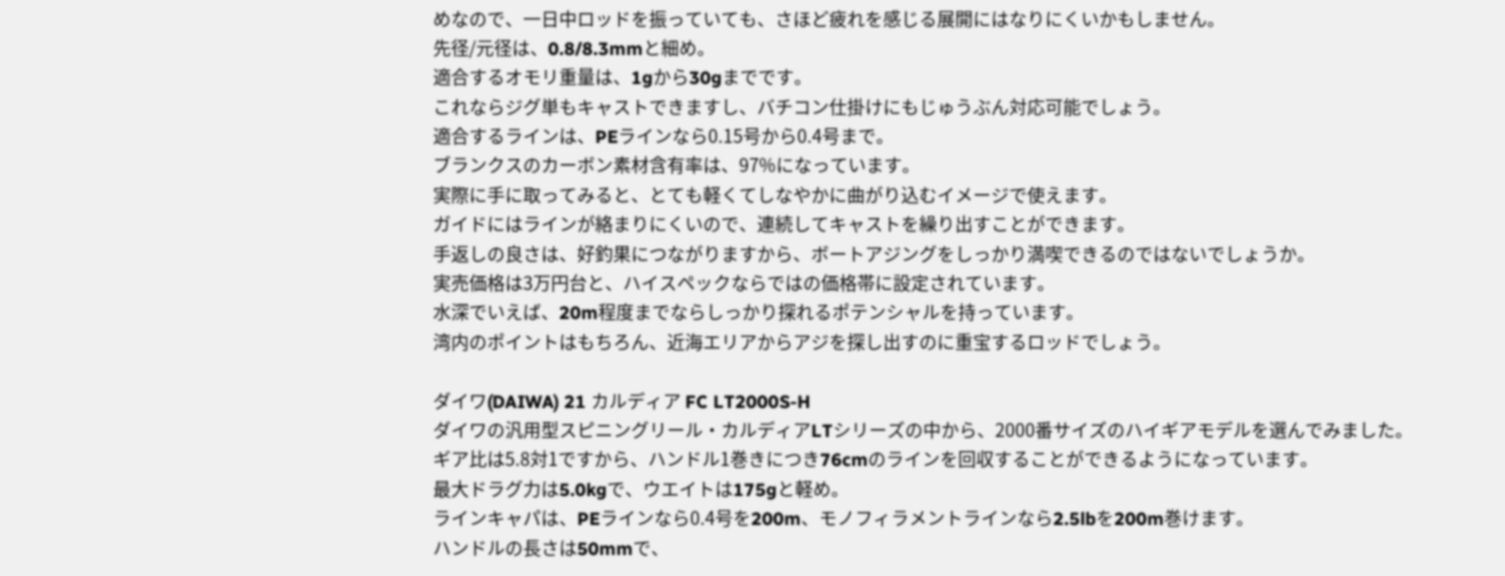めなので、一日中ロッドを振っていても、さほど疲れを感じる展開にはなりにくいかもしません。
先径/元径は、0.8/8.3mmと細め。
適合するオモリ重量は、1gから30gまでです。
これならジグ単もキャストできますし、バチコン仕掛けにもじゅうぶん対応可能でしょう。
適合するラインは、PEラインなら0.15号から0.4号まで。
ブランクスのカーボン素材含有率は、97%になっています。
実際に手に取ってみると、とても軽くてしなやかに曲がり込むイメージで使えます。
ガイドにはラインが絡まりにくいので、連続してキャストを繰り出すことができます。
手返しの良さは、好釣果につながりますから、ボートアジングをしっかり満喫できるのではないでしょうか。
実売価格は3万円台と、ハイスペックならではの価格帯に設定されています。
水深でいえば、20m程度までならしっかり探れるポテンシャルを持っています。
湾内のポイントはもちろん、近海エリアからアジを探し出すのに重宝するロッドでしょう。

ダイワ(DAIWA) 21 カルディア FC LT2000S-H
ダイワの汎用型スピニングリール・カルディアLTシリーズの中から、2000番サイズのハイギアモデルを選んでみました。
ギア比は5.8対1ですから、ハンドル1巻きにつき76cmのラインを回収することができるようになっています。
最大ドラグ力は5.0kgで、ウエイトは175gと軽め。
ラインキャパは、PEラインなら0.4号を200m、モノフィラメントラインなら2.5lbを200m巻けます。
ハンドルの長さは50mmで、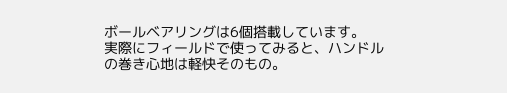ボールベアリングは6個搭載しています。
実際にフィールドで使ってみると、ハンドルの巻き心地は軽快そのもの。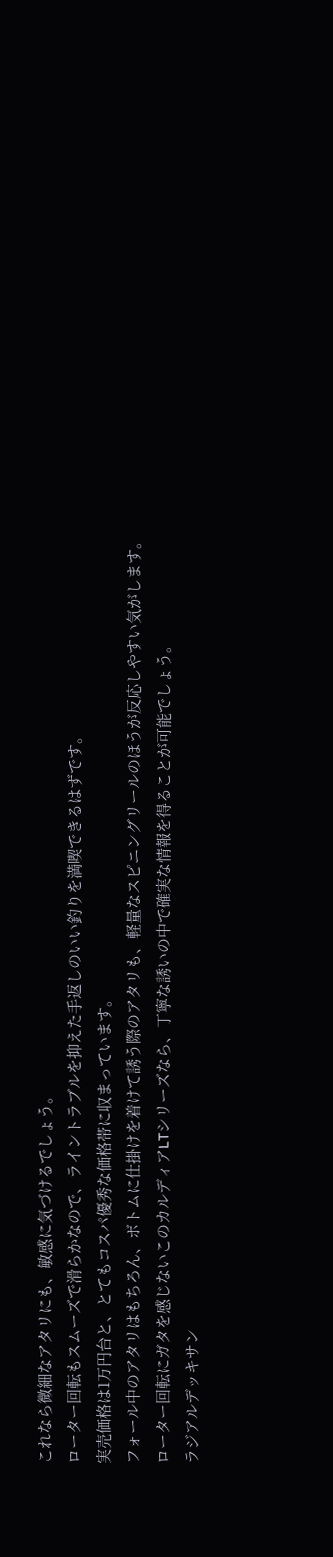これなら微細なアタリにも、敏感に気づけるでしょう。
ローター回転もスムーズで滑らかなので、ライントラブルを抑えた手返しのいい釣りを満喫できるはずです。
実売価格は1万円台と、とてもコスパ優秀な価格帯に収まっています。
フォール中のアタリはもちろん、ボトムに仕掛けを着けて誘う際のアタリも、軽量なスピニングリールのほうが反応しやすい気がします。
ローター回転にガタを感じないこのカルディアLTシリーズなら、丁寧な誘いの中で確実な情報を得ることが可能でしょう。
ラジアルデッキサン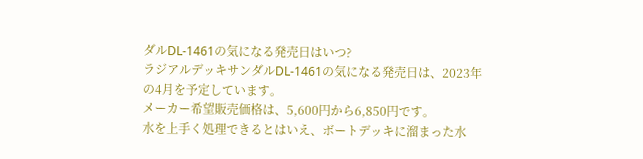ダルDL-1461の気になる発売日はいつ?
ラジアルデッキサンダルDL-1461の気になる発売日は、2023年の4月を予定しています。
メーカー希望販売価格は、5,600円から6,850円です。
水を上手く処理できるとはいえ、ボートデッキに溜まった水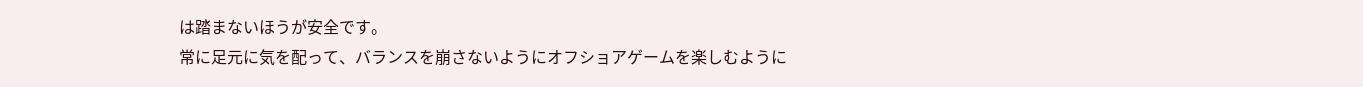は踏まないほうが安全です。
常に足元に気を配って、バランスを崩さないようにオフショアゲームを楽しむように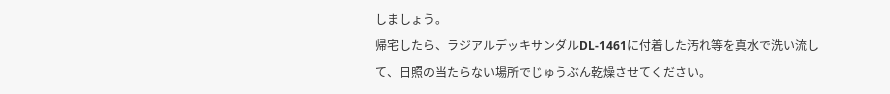しましょう。
帰宅したら、ラジアルデッキサンダルDL-1461に付着した汚れ等を真水で洗い流して、日照の当たらない場所でじゅうぶん乾燥させてください。